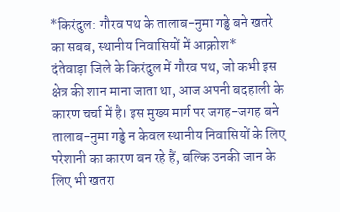*किरंदुल: गौरव पथ के तालाब-नुमा गड्ढे बने खतरे का सबब, स्थानीय निवासियों में आक्रोश*
दंतेवाड़ा जिले के किरंदुल में गौरव पथ, जो कभी इस क्षेत्र की शान माना जाता था, आज अपनी बदहाली के कारण चर्चा में है। इस मुख्य मार्ग पर जगह-जगह बने तालाब-नुमा गड्ढे न केवल स्थानीय निवासियों के लिए परेशानी का कारण बन रहे हैं, बल्कि उनकी जान के लिए भी खतरा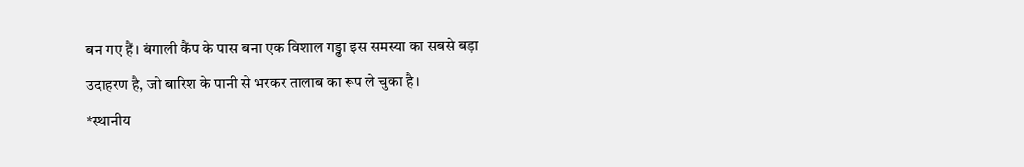बन गए हैं। बंगाली कैंप के पास बना एक विशाल गड्ढा इस समस्या का सबसे बड़ा उदाहरण है, जो बारिश के पानी से भरकर तालाब का रूप ले चुका है।
*स्थानीय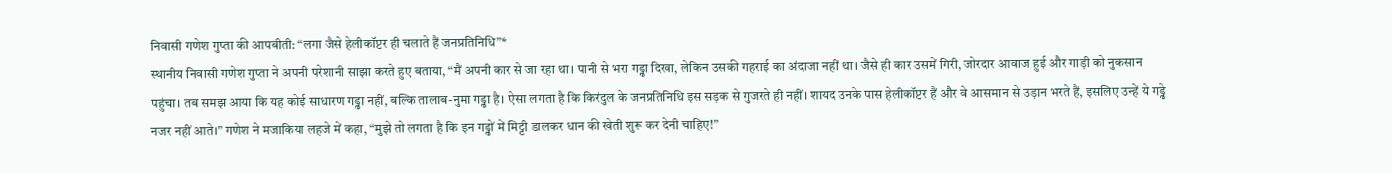निवासी गणेश गुप्ता की आपबीती: “लगा जैसे हेलीकॉप्टर ही चलाते हैं जनप्रतिनिधि”*
स्थानीय निवासी गणेश गुप्ता ने अपनी परेशानी साझा करते हुए बताया, “मैं अपनी कार से जा रहा था। पानी से भरा गड्ढा दिखा, लेकिन उसकी गहराई का अंदाजा नहीं था। जैसे ही कार उसमें गिरी, जोरदार आवाज हुई और गाड़ी को नुकसान पहुंचा। तब समझ आया कि यह कोई साधारण गड्ढा नहीं, बल्कि तालाब-नुमा गड्ढा है। ऐसा लगता है कि किरंदुल के जनप्रतिनिधि इस सड़क से गुजरते ही नहीं। शायद उनके पास हेलीकॉप्टर हैं और वे आसमान से उड़ान भरते हैं, इसलिए उन्हें ये गड्ढे नजर नहीं आते।” गणेश ने मजाकिया लहजे में कहा, “मुझे तो लगता है कि इन गड्ढों में मिट्टी डालकर धान की खेती शुरू कर देनी चाहिए!”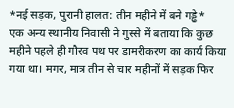*नई सड़क, पुरानी हालत: तीन महीने में बने गड्ढे*
एक अन्य स्थानीय निवासी ने गुस्से में बताया कि कुछ महीने पहले ही गौरव पथ पर डामरीकरण का कार्य किया गया था। मगर, मात्र तीन से चार महीनों में सड़क फिर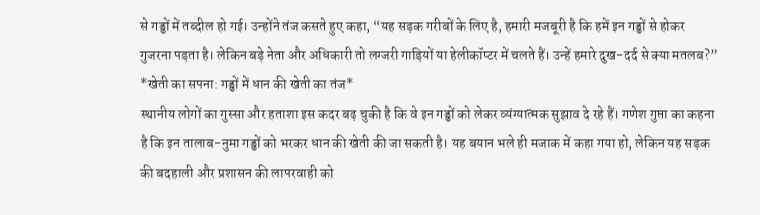से गड्ढों में तब्दील हो गई। उन्होंने तंज कसते हुए कहा, “यह सड़क गरीबों के लिए है, हमारी मजबूरी है कि हमें इन गड्ढों से होकर गुजरना पड़ता है। लेकिन बड़े नेता और अधिकारी तो लग्जरी गाड़ियों या हेलीकॉप्टर में चलते हैं। उन्हें हमारे दुख-दर्द से क्या मतलब?”
*खेती का सपना: गड्ढों में धान की खेती का तंज*
स्थानीय लोगों का गुस्सा और हताशा इस कदर बढ़ चुकी है कि वे इन गड्ढों को लेकर व्यंग्यात्मक सुझाव दे रहे हैं। गणेश गुप्ता का कहना है कि इन तालाब-नुमा गड्ढों को भरकर धान की खेती की जा सकती है। यह बयान भले ही मजाक में कहा गया हो, लेकिन यह सड़क की बदहाली और प्रशासन की लापरवाही को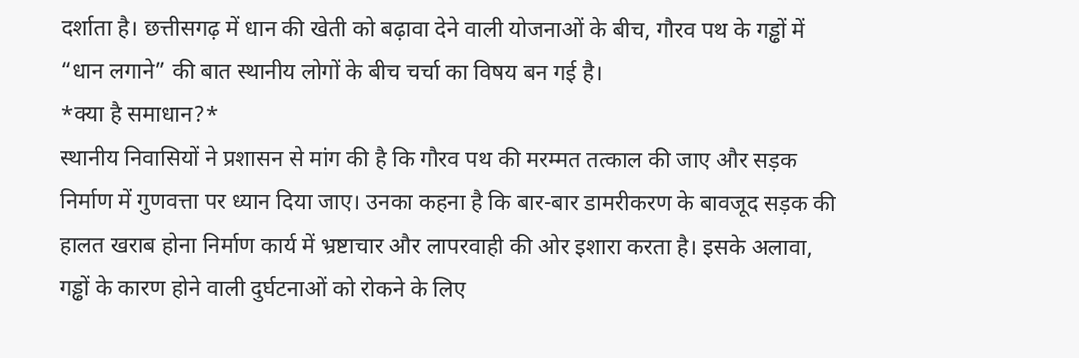दर्शाता है। छत्तीसगढ़ में धान की खेती को बढ़ावा देने वाली योजनाओं के बीच, गौरव पथ के गड्ढों में “धान लगाने” की बात स्थानीय लोगों के बीच चर्चा का विषय बन गई है।
*क्या है समाधान?*
स्थानीय निवासियों ने प्रशासन से मांग की है कि गौरव पथ की मरम्मत तत्काल की जाए और सड़क निर्माण में गुणवत्ता पर ध्यान दिया जाए। उनका कहना है कि बार-बार डामरीकरण के बावजूद सड़क की हालत खराब होना निर्माण कार्य में भ्रष्टाचार और लापरवाही की ओर इशारा करता है। इसके अलावा, गड्ढों के कारण होने वाली दुर्घटनाओं को रोकने के लिए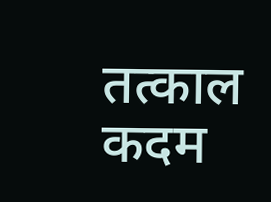तत्काल कदम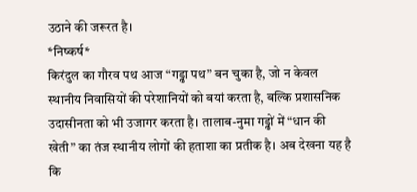उठाने की जरूरत है।
*निष्कर्ष*
किरंदुल का गौरव पथ आज “गड्ढा पथ” बन चुका है, जो न केवल स्थानीय निवासियों की परेशानियों को बयां करता है, बल्कि प्रशासनिक उदासीनता को भी उजागर करता है। तालाब-नुमा गड्ढों में “धान की खेती” का तंज स्थानीय लोगों की हताशा का प्रतीक है। अब देखना यह है कि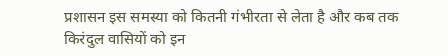प्रशासन इस समस्या को कितनी गंभीरता से लेता है और कब तक किरंदुल वासियों को इन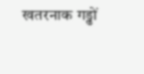खतरनाक गड्ढों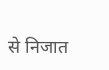से निजात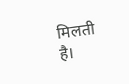मिलती है।